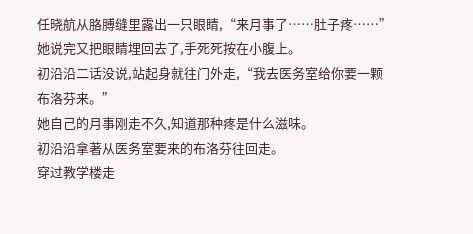任晓航从胳膊缝里露出一只眼睛,“来月事了……肚子疼……”
她说完又把眼睛埋回去了,手死死按在小腹上。
初沿沿二话没说,站起身就往门外走,“我去医务室给你要一颗布洛芬来。”
她自己的月事刚走不久,知道那种疼是什么滋味。
初沿沿拿著从医务室要来的布洛芬往回走。
穿过教学楼走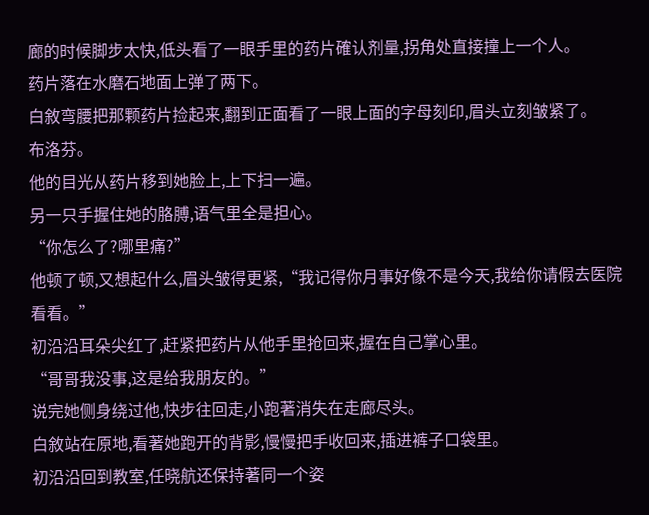廊的时候脚步太快,低头看了一眼手里的药片確认剂量,拐角处直接撞上一个人。
药片落在水磨石地面上弹了两下。
白敘弯腰把那颗药片捡起来,翻到正面看了一眼上面的字母刻印,眉头立刻皱紧了。
布洛芬。
他的目光从药片移到她脸上,上下扫一遍。
另一只手握住她的胳膊,语气里全是担心。
“你怎么了?哪里痛?”
他顿了顿,又想起什么,眉头皱得更紧,“我记得你月事好像不是今天,我给你请假去医院看看。”
初沿沿耳朵尖红了,赶紧把药片从他手里抢回来,握在自己掌心里。
“哥哥我没事,这是给我朋友的。”
说完她侧身绕过他,快步往回走,小跑著消失在走廊尽头。
白敘站在原地,看著她跑开的背影,慢慢把手收回来,插进裤子口袋里。
初沿沿回到教室,任晓航还保持著同一个姿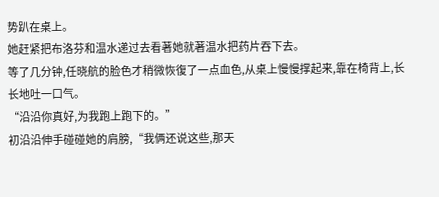势趴在桌上。
她赶紧把布洛芬和温水递过去看著她就著温水把药片吞下去。
等了几分钟,任晓航的脸色才稍微恢復了一点血色,从桌上慢慢撑起来,靠在椅背上,长长地吐一口气。
“沿沿你真好,为我跑上跑下的。”
初沿沿伸手碰碰她的肩膀,“我俩还说这些,那天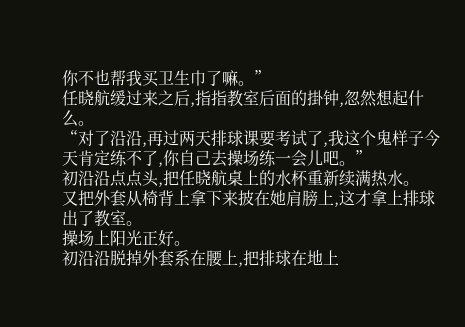你不也帮我买卫生巾了嘛。”
任晓航缓过来之后,指指教室后面的掛钟,忽然想起什么。
“对了沿沿,再过两天排球课要考试了,我这个鬼样子今天肯定练不了,你自己去操场练一会儿吧。”
初沿沿点点头,把任晓航桌上的水杯重新续满热水。
又把外套从椅背上拿下来披在她肩膀上,这才拿上排球出了教室。
操场上阳光正好。
初沿沿脱掉外套系在腰上,把排球在地上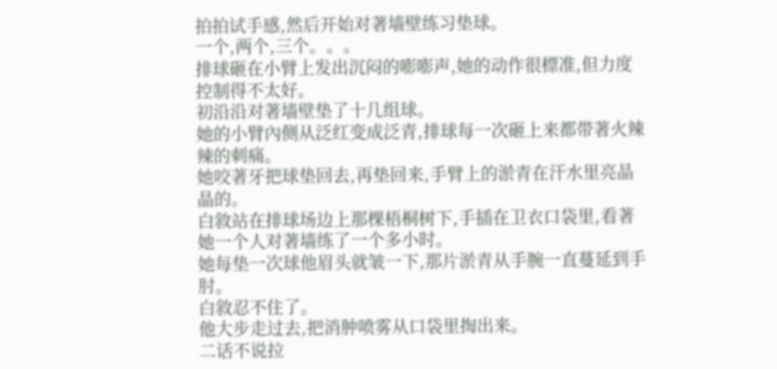拍拍试手感,然后开始对著墙壁练习垫球。
一个,两个,三个。。。
排球砸在小臂上发出沉闷的嘭嘭声,她的动作很標准,但力度控制得不太好。
初沿沿对著墙壁垫了十几组球。
她的小臂內侧从泛红变成泛青,排球每一次砸上来都带著火辣辣的刺痛。
她咬著牙把球垫回去,再垫回来,手臂上的淤青在汗水里亮晶晶的。
白敘站在排球场边上那棵梧桐树下,手插在卫衣口袋里,看著她一个人对著墙练了一个多小时。
她每垫一次球他眉头就皱一下,那片淤青从手腕一直蔓延到手肘。
白敘忍不住了。
他大步走过去,把消肿喷雾从口袋里掏出来。
二话不说拉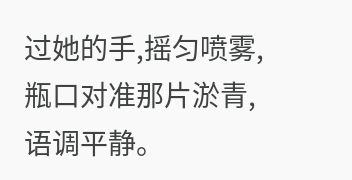过她的手,摇匀喷雾,瓶口对准那片淤青,语调平静。